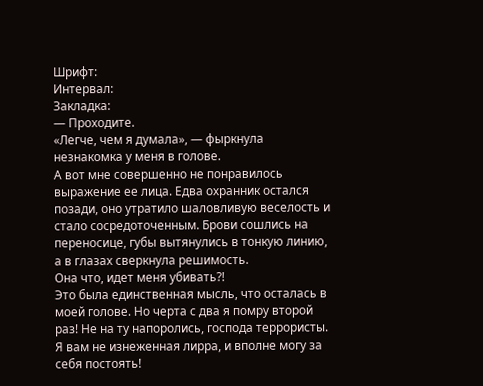Шрифт:
Интервал:
Закладка:
— Проходите.
«Легче, чем я думала», — фыркнула незнакомка у меня в голове.
А вот мне совершенно не понравилось выражение ее лица. Едва охранник остался позади, оно утратило шаловливую веселость и стало сосредоточенным. Брови сошлись на переносице, губы вытянулись в тонкую линию, а в глазах сверкнула решимость.
Она что, идет меня убивать?!
Это была единственная мысль, что осталась в моей голове. Но черта с два я помру второй раз! Не на ту напоролись, господа террористы. Я вам не изнеженная лирра, и вполне могу за себя постоять!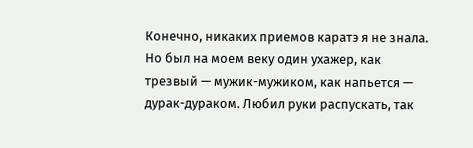Конечно, никаких приемов каратэ я не знала. Но был на моем веку один ухажер, как трезвый — мужик-мужиком, как напьется — дурак-дураком. Любил руки распускать, так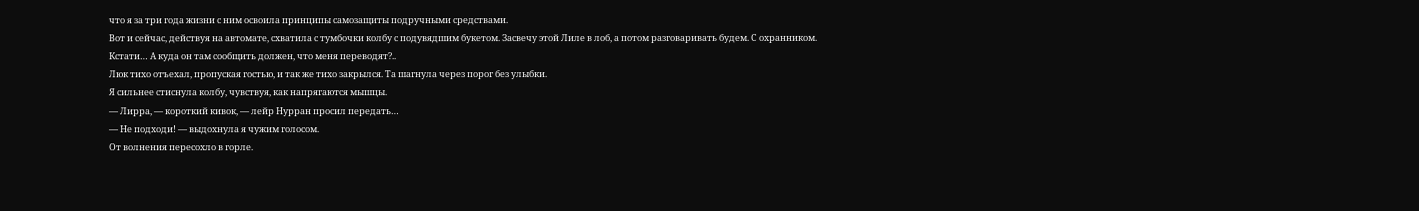что я за три года жизни с ним освоила принципы самозащиты подручными средствами.
Вот и сейчас, действуя на автомате, схватила с тумбочки колбу с подувядшим букетом. Засвечу этой Лиле в лоб, а потом разговаривать будем. С охранником.
Кстати… А куда он там сообщить должен, что меня переводят?..
Люк тихо отъехал, пропуская гостью, и так же тихо закрылся. Та шагнула через порог без улыбки.
Я сильнее стиснула колбу, чувствуя, как напрягаются мышцы.
— Лирра, — короткий кивок, — лейр Нурран просил передать…
— Не подходи! — выдохнула я чужим голосом.
От волнения пересохло в горле.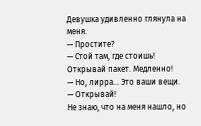Девушка удивленно глянула на меня.
— Простите?
— Стой там, где стоишь! Открывай пакет. Медленно!
— Но, лирра… Это ваши вещи.
— Открывай!
Не знаю, что на меня нашло, но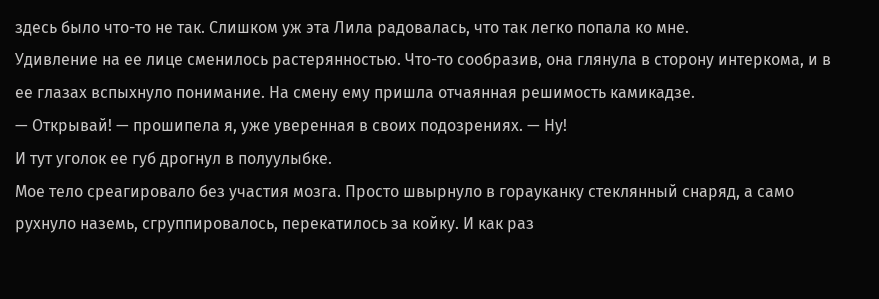здесь было что-то не так. Слишком уж эта Лила радовалась, что так легко попала ко мне.
Удивление на ее лице сменилось растерянностью. Что-то сообразив, она глянула в сторону интеркома, и в ее глазах вспыхнуло понимание. На смену ему пришла отчаянная решимость камикадзе.
— Открывай! — прошипела я, уже уверенная в своих подозрениях. — Ну!
И тут уголок ее губ дрогнул в полуулыбке.
Мое тело среагировало без участия мозга. Просто швырнуло в горауканку стеклянный снаряд, а само рухнуло наземь, сгруппировалось, перекатилось за койку. И как раз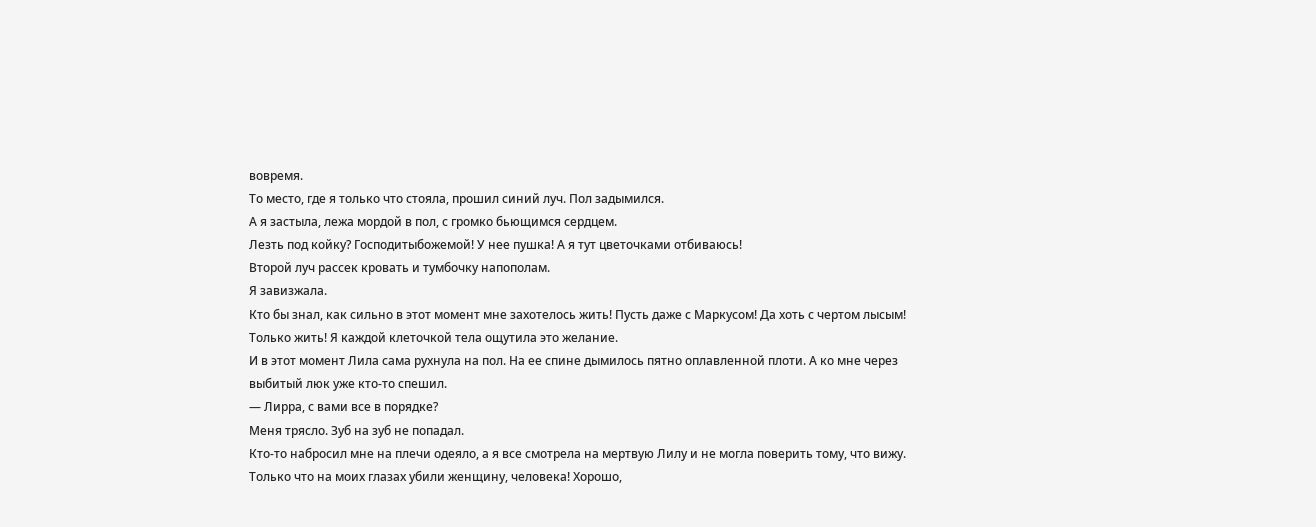вовремя.
То место, где я только что стояла, прошил синий луч. Пол задымился.
А я застыла, лежа мордой в пол, с громко бьющимся сердцем.
Лезть под койку? Господитыбожемой! У нее пушка! А я тут цветочками отбиваюсь!
Второй луч рассек кровать и тумбочку напополам.
Я завизжала.
Кто бы знал, как сильно в этот момент мне захотелось жить! Пусть даже с Маркусом! Да хоть с чертом лысым! Только жить! Я каждой клеточкой тела ощутила это желание.
И в этот момент Лила сама рухнула на пол. На ее спине дымилось пятно оплавленной плоти. А ко мне через выбитый люк уже кто-то спешил.
— Лирра, с вами все в порядке?
Меня трясло. Зуб на зуб не попадал.
Кто-то набросил мне на плечи одеяло, а я все смотрела на мертвую Лилу и не могла поверить тому, что вижу. Только что на моих глазах убили женщину, человека! Хорошо,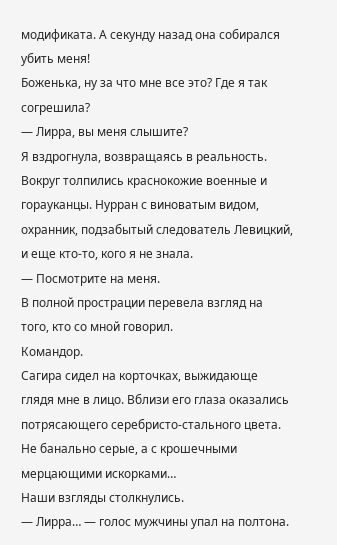модификата. А секунду назад она собирался убить меня!
Боженька, ну за что мне все это? Где я так согрешила?
— Лирра, вы меня слышите?
Я вздрогнула, возвращаясь в реальность.
Вокруг толпились краснокожие военные и горауканцы. Нурран с виноватым видом, охранник, подзабытый следователь Левицкий, и еще кто-то, кого я не знала.
— Посмотрите на меня.
В полной прострации перевела взгляд на того, кто со мной говорил.
Командор.
Сагира сидел на корточках, выжидающе глядя мне в лицо. Вблизи его глаза оказались потрясающего серебристо-стального цвета. Не банально серые, а с крошечными мерцающими искорками…
Наши взгляды столкнулись.
— Лирра… — голос мужчины упал на полтона.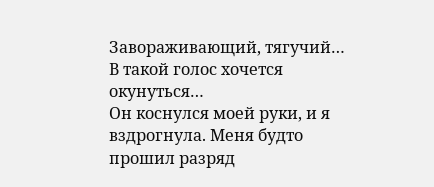Завораживающий, тягучий… В такой голос хочется окунуться…
Он коснулся моей руки, и я вздрогнула. Меня будто прошил разряд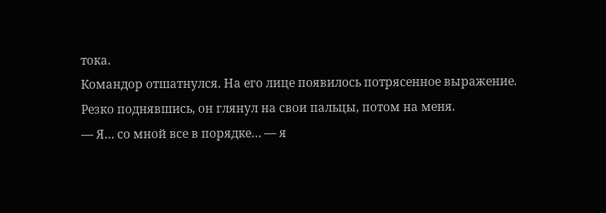тока.
Командор отшатнулся. На его лице появилось потрясенное выражение.
Резко поднявшись, он глянул на свои пальцы, потом на меня.
— Я… со мной все в порядке… — я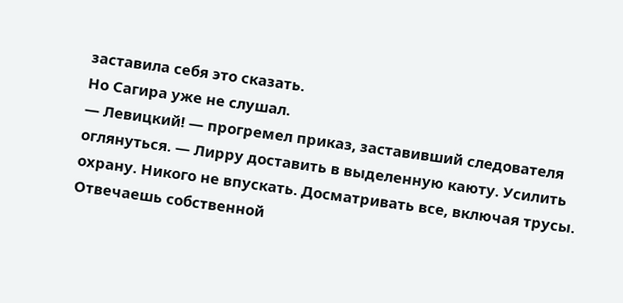заставила себя это сказать.
Но Сагира уже не слушал.
— Левицкий! — прогремел приказ, заставивший следователя оглянуться. — Лирру доставить в выделенную каюту. Усилить охрану. Никого не впускать. Досматривать все, включая трусы. Отвечаешь собственной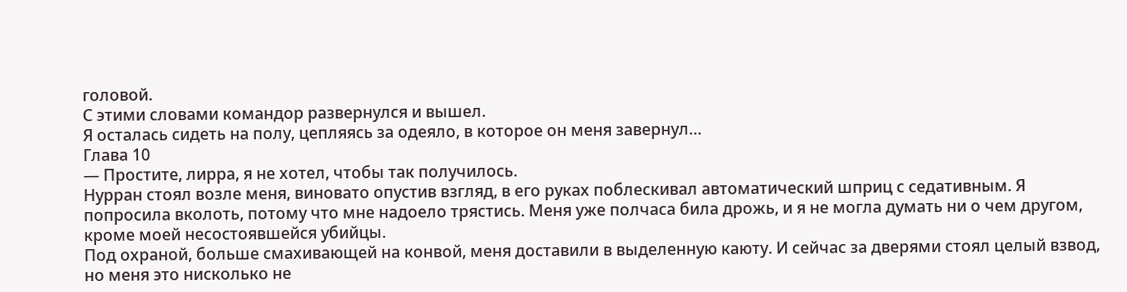головой.
С этими словами командор развернулся и вышел.
Я осталась сидеть на полу, цепляясь за одеяло, в которое он меня завернул…
Глава 10
— Простите, лирра, я не хотел, чтобы так получилось.
Нурран стоял возле меня, виновато опустив взгляд, в его руках поблескивал автоматический шприц с седативным. Я попросила вколоть, потому что мне надоело трястись. Меня уже полчаса била дрожь, и я не могла думать ни о чем другом, кроме моей несостоявшейся убийцы.
Под охраной, больше смахивающей на конвой, меня доставили в выделенную каюту. И сейчас за дверями стоял целый взвод, но меня это нисколько не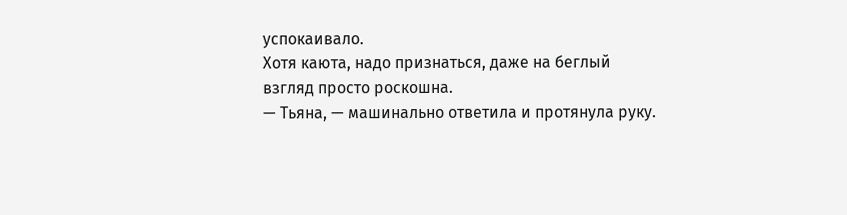успокаивало.
Хотя каюта, надо признаться, даже на беглый взгляд просто роскошна.
— Тьяна, — машинально ответила и протянула руку.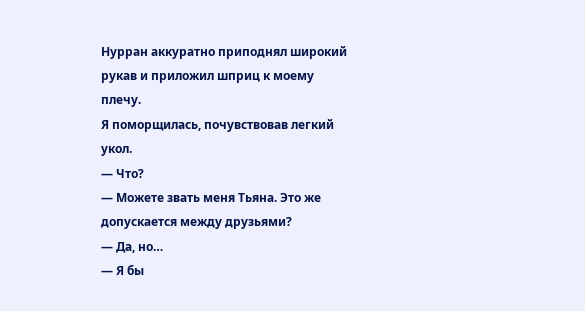Нурран аккуратно приподнял широкий рукав и приложил шприц к моему плечу.
Я поморщилась, почувствовав легкий укол.
— Что?
— Можете звать меня Тьяна. Это же допускается между друзьями?
— Да, но…
— Я бы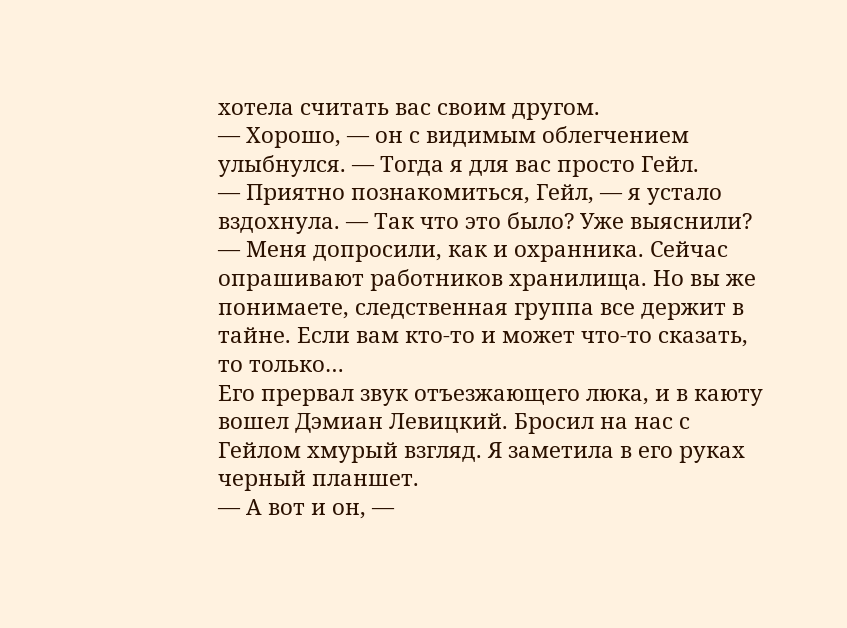хотела считать вас своим другом.
— Хорошо, — он с видимым облегчением улыбнулся. — Тогда я для вас просто Гейл.
— Приятно познакомиться, Гейл, — я устало вздохнула. — Так что это было? Уже выяснили?
— Меня допросили, как и охранника. Сейчас опрашивают работников хранилища. Но вы же понимаете, следственная группа все держит в тайне. Если вам кто-то и может что-то сказать, то только…
Его прервал звук отъезжающего люка, и в каюту вошел Дэмиан Левицкий. Бросил на нас с Гейлом хмурый взгляд. Я заметила в его руках черный планшет.
— А вот и он, —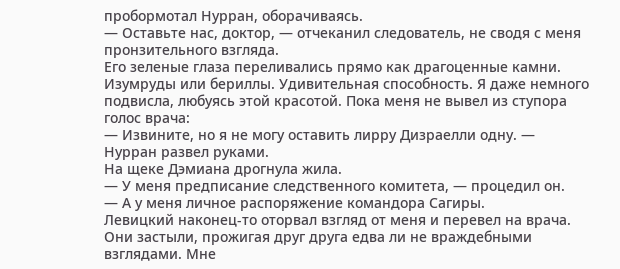пробормотал Нурран, оборачиваясь.
— Оставьте нас, доктор, — отчеканил следователь, не сводя с меня пронзительного взгляда.
Его зеленые глаза переливались прямо как драгоценные камни. Изумруды или бериллы. Удивительная способность. Я даже немного подвисла, любуясь этой красотой. Пока меня не вывел из ступора голос врача:
— Извините, но я не могу оставить лирру Дизраелли одну. — Нурран развел руками.
На щеке Дэмиана дрогнула жила.
— У меня предписание следственного комитета, — процедил он.
— А у меня личное распоряжение командора Сагиры.
Левицкий наконец-то оторвал взгляд от меня и перевел на врача. Они застыли, прожигая друг друга едва ли не враждебными взглядами. Мне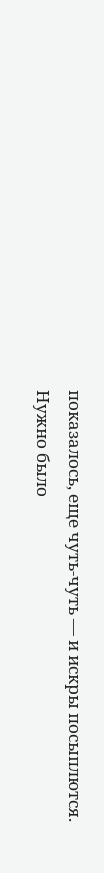показалось, еще чуть-чуть — и искры посыплются.
Нужно было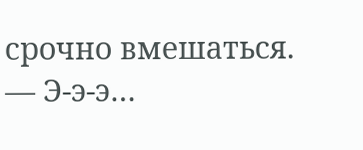срочно вмешаться.
— Э-э-э…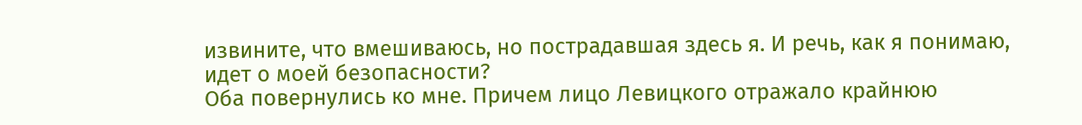извините, что вмешиваюсь, но пострадавшая здесь я. И речь, как я понимаю, идет о моей безопасности?
Оба повернулись ко мне. Причем лицо Левицкого отражало крайнюю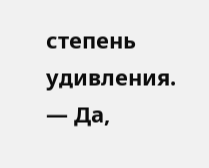степень удивления.
— Да,